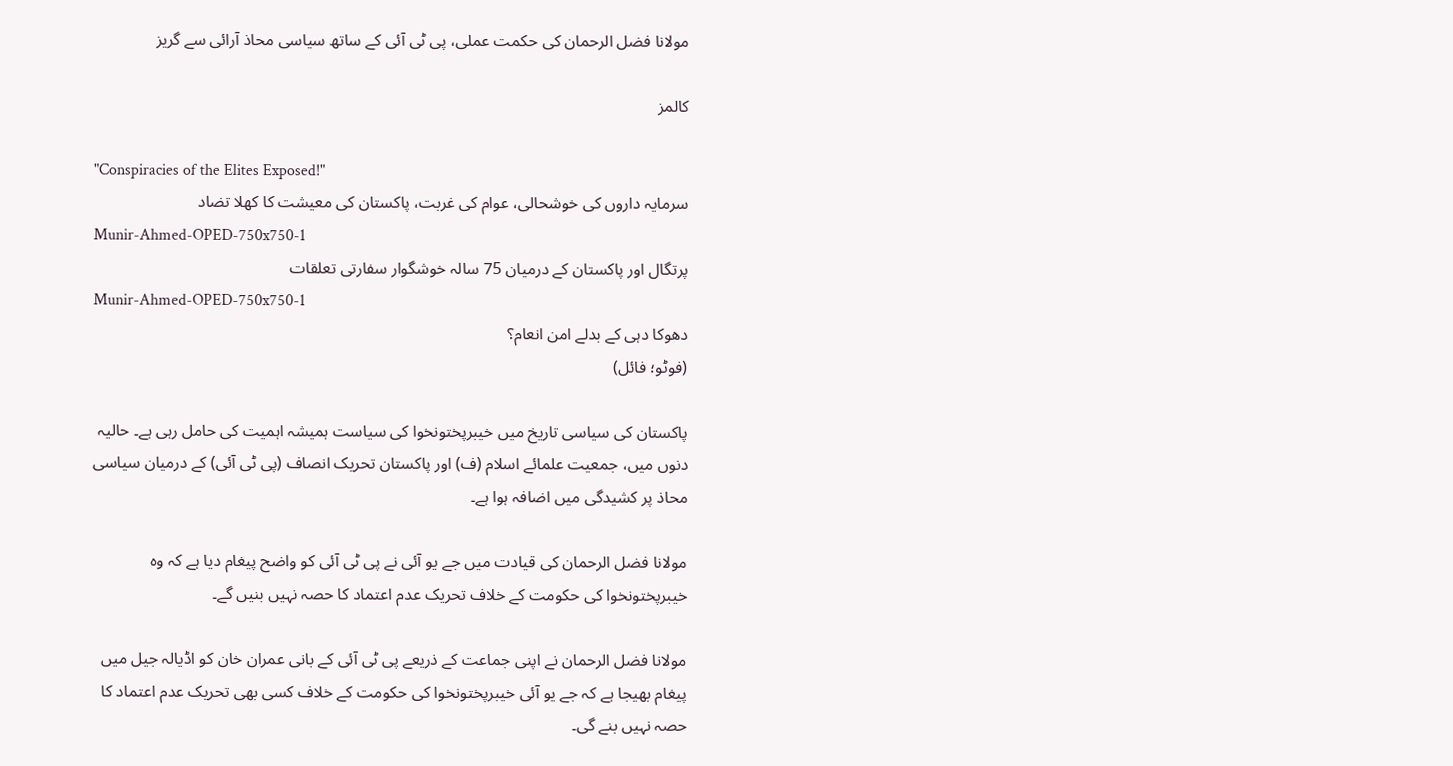مولانا فضل الرحمان کی حکمت عملی، پی ٹی آئی کے ساتھ سیاسی محاذ آرائی سے گریز

کالمز

"Conspiracies of the Elites Exposed!"
سرمایہ داروں کی خوشحالی، عوام کی غربت، پاکستان کی معیشت کا کھلا تضاد
Munir-Ahmed-OPED-750x750-1
پرتگال اور پاکستان کے درمیان 75 سالہ خوشگوار سفارتی تعلقات
Munir-Ahmed-OPED-750x750-1
دھوکا دہی کے بدلے امن انعام؟
(فوٹو؛ فائل)

پاکستان کی سیاسی تاریخ میں خیبرپختونخوا کی سیاست ہمیشہ اہمیت کی حامل رہی ہے۔ حالیہ دنوں میں، جمعیت علمائے اسلام (ف) اور پاکستان تحریک انصاف (پی ٹی آئی) کے درمیان سیاسی محاذ پر کشیدگی میں اضافہ ہوا ہے۔

مولانا فضل الرحمان کی قیادت میں جے یو آئی نے پی ٹی آئی کو واضح پیغام دیا ہے کہ وہ خیبرپختونخوا کی حکومت کے خلاف تحریک عدم اعتماد کا حصہ نہیں بنیں گے۔

مولانا فضل الرحمان نے اپنی جماعت کے ذریعے پی ٹی آئی کے بانی عمران خان کو اڈیالہ جیل میں پیغام بھیجا ہے کہ جے یو آئی خیبرپختونخوا کی حکومت کے خلاف کسی بھی تحریک عدم اعتماد کا حصہ نہیں بنے گی۔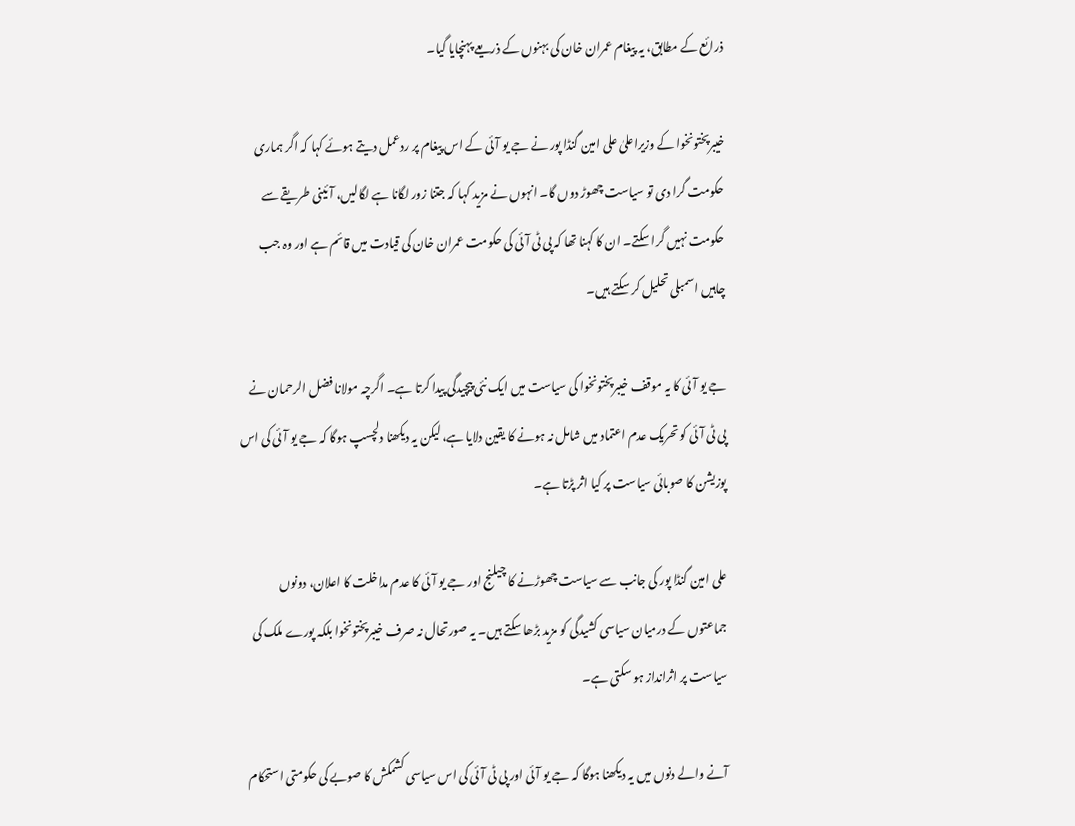ذرائع کے مطابق، یہ پیغام عمران خان کی بہنوں کے ذریعے پہنچایا گیا۔

خیبرپختونخوا کے وزیراعلیٰ علی امین گنڈا پور نے جے یو آئی کے اس پیغام پر ردعمل دیتے ہوئے کہا کہ اگر ہماری حکومت گرا دی تو سیاست چھوڑ دوں گا۔ انہوں نے مزید کہا کہ جتنا زور لگانا ہے لگالیں، آئینی طریقے سے حکومت نہیں گرا سکتے۔ ان کا کہنا تھا کہ پی ٹی آئی کی حکومت عمران خان کی قیادت میں قائم ہے اور وہ جب چاہیں اسمبلی تحلیل کر سکتے ہیں۔

جے یو آئی کا یہ موقف خیبرپختونخوا کی سیاست میں ایک نئی پیچیدگی پیدا کرتا ہے۔ اگرچہ مولانا فضل الرحمان نے پی ٹی آئی کو تحریک عدم اعتماد میں شامل نہ ہونے کا یقین دلایا ہے، لیکن یہ دیکھنا دلچسپ ہوگا کہ جے یو آئی کی اس پوزیشن کا صوبائی سیاست پر کیا اثر پڑتا ہے۔

علی امین گنڈا پور کی جانب سے سیاست چھوڑنے کا چیلنج اور جے یو آئی کا عدم مداخلت کا اعلان، دونوں جماعتوں کے درمیان سیاسی کشیدگی کو مزید بڑھا سکتے ہیں۔ یہ صورتحال نہ صرف خیبرپختونخوا بلکہ پورے ملک کی سیاست پر اثرانداز ہو سکتی ہے۔

آنے والے دنوں میں یہ دیکھنا ہوگا کہ جے یو آئی اور پی ٹی آئی کی اس سیاسی کشمکش کا صوبے کی حکومتی استحکام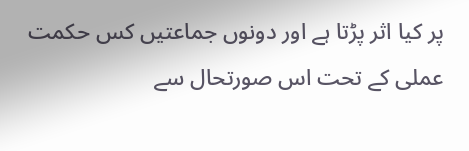پر کیا اثر پڑتا ہے اور دونوں جماعتیں کس حکمت عملی کے تحت اس صورتحال سے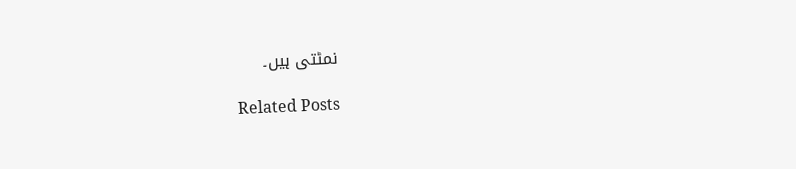نمٹتی ہیں۔

Related Posts